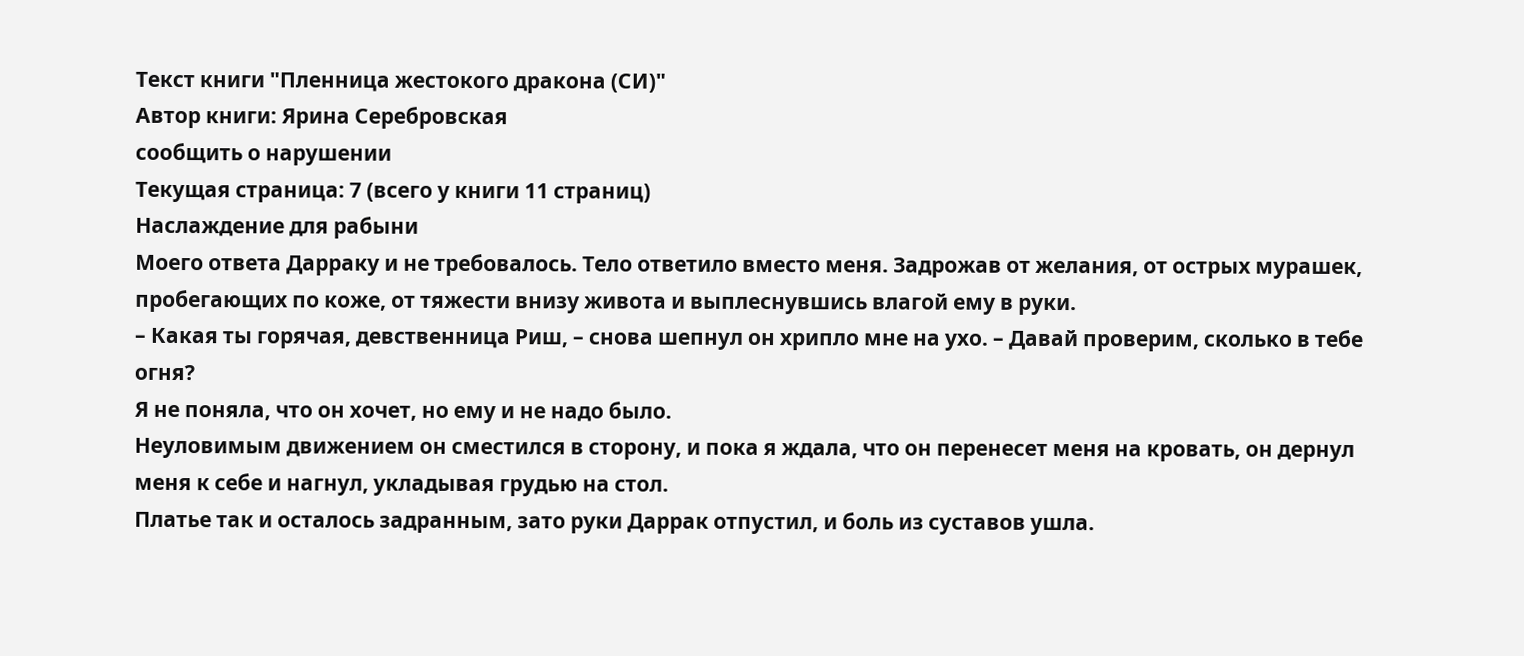Текст книги "Пленница жестокого дракона (СИ)"
Автор книги: Ярина Серебровская
сообщить о нарушении
Текущая страница: 7 (всего у книги 11 страниц)
Наслаждение для рабыни
Моего ответа Дарраку и не требовалось. Тело ответило вместо меня. Задрожав от желания, от острых мурашек, пробегающих по коже, от тяжести внизу живота и выплеснувшись влагой ему в руки.
– Какая ты горячая, девственница Риш, – снова шепнул он хрипло мне на ухо. – Давай проверим, сколько в тебе огня?
Я не поняла, что он хочет, но ему и не надо было.
Неуловимым движением он сместился в сторону, и пока я ждала, что он перенесет меня на кровать, он дернул меня к себе и нагнул, укладывая грудью на стол.
Платье так и осталось задранным, зато руки Даррак отпустил, и боль из суставов ушла.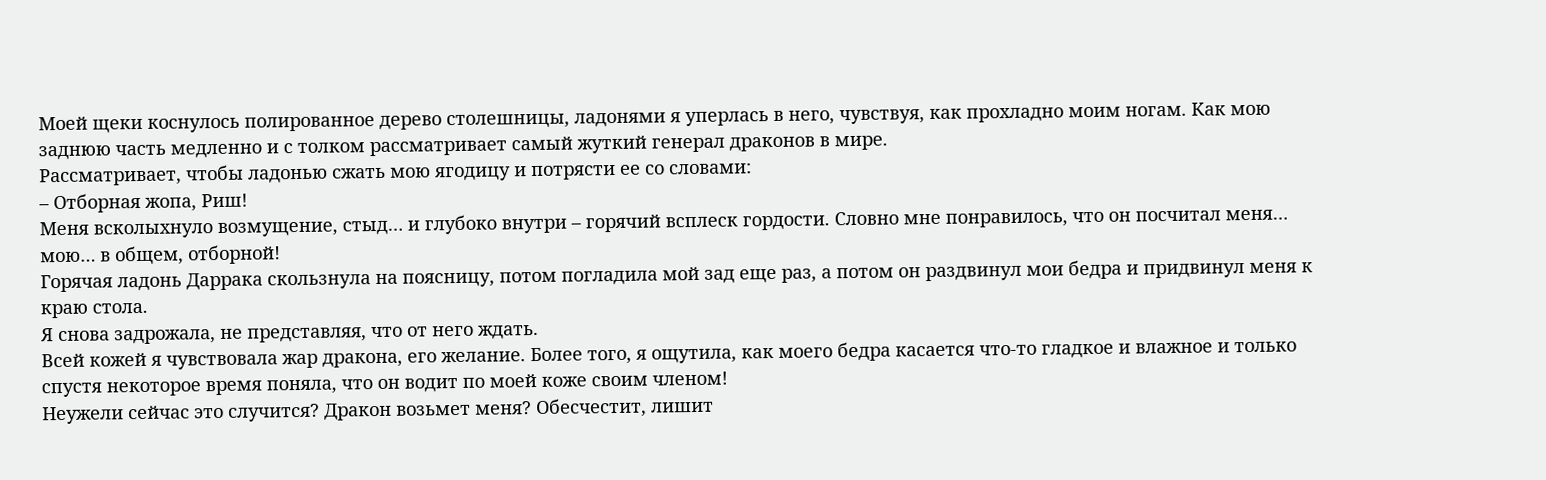Моей щеки коснулось полированное дерево столешницы, ладонями я уперлась в него, чувствуя, как прохладно моим ногам. Как мою заднюю часть медленно и с толком рассматривает самый жуткий генерал драконов в мире.
Рассматривает, чтобы ладонью сжать мою ягодицу и потрясти ее со словами:
– Отборная жопа, Риш!
Меня всколыхнуло возмущение, стыд… и глубоко внутри – горячий всплеск гордости. Словно мне понравилось, что он посчитал меня… мою… в общем, отборной!
Горячая ладонь Даррака скользнула на поясницу, потом погладила мой зад еще раз, а потом он раздвинул мои бедра и придвинул меня к краю стола.
Я снова задрожала, не представляя, что от него ждать.
Всей кожей я чувствовала жар дракона, его желание. Более того, я ощутила, как моего бедра касается что-то гладкое и влажное и только спустя некоторое время поняла, что он водит по моей коже своим членом!
Неужели сейчас это случится? Дракон возьмет меня? Обесчестит, лишит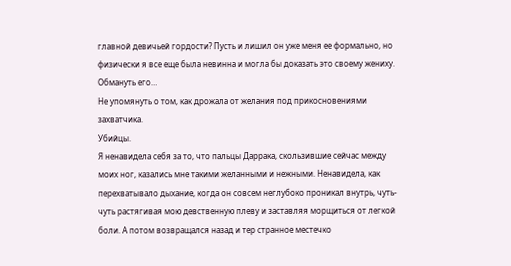главной девичьей гордости? Пусть и лишил он уже меня ее формально, но физически я все еще была невинна и могла бы доказать это своему жениху.
Обмануть его…
Не упомянуть о том, как дрожала от желания под прикосновениями захватчика.
Убийцы.
Я ненавидела себя за то, что пальцы Даррака, скользившие сейчас между моих ног, казались мне такими желанными и нежными. Ненавидела, как перехватывало дыхание, когда он совсем неглубоко проникал внутрь, чуть-чуть растягивая мою девственную плеву и заставляя морщиться от легкой боли. А потом возвращался назад и тер странное местечко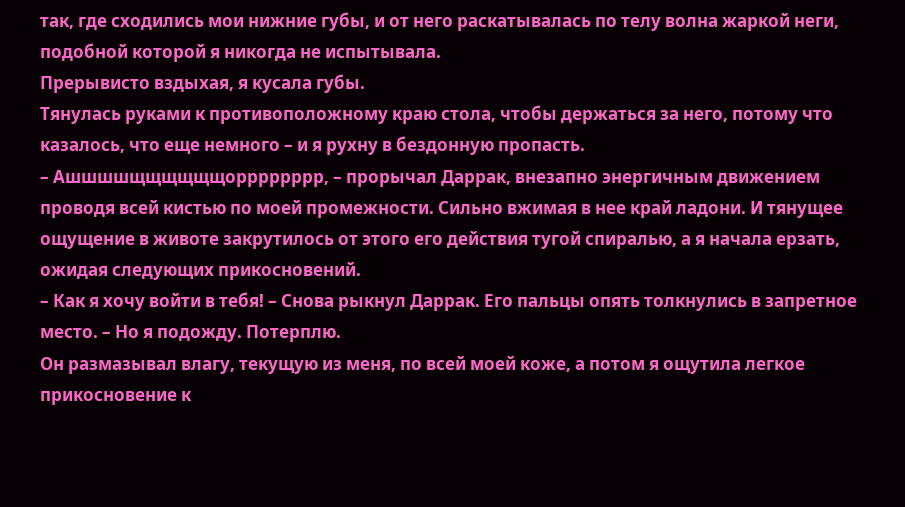так, где сходились мои нижние губы, и от него раскатывалась по телу волна жаркой неги, подобной которой я никогда не испытывала.
Прерывисто вздыхая, я кусала губы.
Тянулась руками к противоположному краю стола, чтобы держаться за него, потому что казалось, что еще немного – и я рухну в бездонную пропасть.
– Ашшшшщщщщщщорррррррр, – прорычал Даррак, внезапно энергичным движением проводя всей кистью по моей промежности. Сильно вжимая в нее край ладони. И тянущее ощущение в животе закрутилось от этого его действия тугой спиралью, а я начала ерзать, ожидая следующих прикосновений.
– Как я хочу войти в тебя! – Снова рыкнул Даррак. Его пальцы опять толкнулись в запретное место. – Но я подожду. Потерплю.
Он размазывал влагу, текущую из меня, по всей моей коже, а потом я ощутила легкое прикосновение к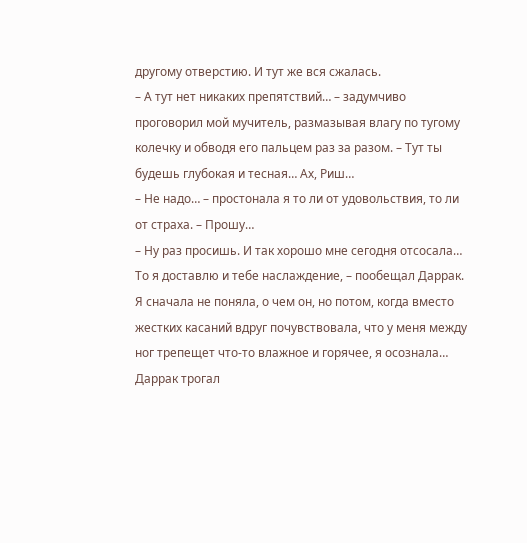другому отверстию. И тут же вся сжалась.
– А тут нет никаких препятствий… – задумчиво проговорил мой мучитель, размазывая влагу по тугому колечку и обводя его пальцем раз за разом. – Тут ты будешь глубокая и тесная… Ах, Риш…
– Не надо… – простонала я то ли от удовольствия, то ли от страха. – Прошу…
– Ну раз просишь. И так хорошо мне сегодня отсосала… То я доставлю и тебе наслаждение, – пообещал Даррак.
Я сначала не поняла, о чем он, но потом, когда вместо жестких касаний вдруг почувствовала, что у меня между ног трепещет что-то влажное и горячее, я осознала…
Даррак трогал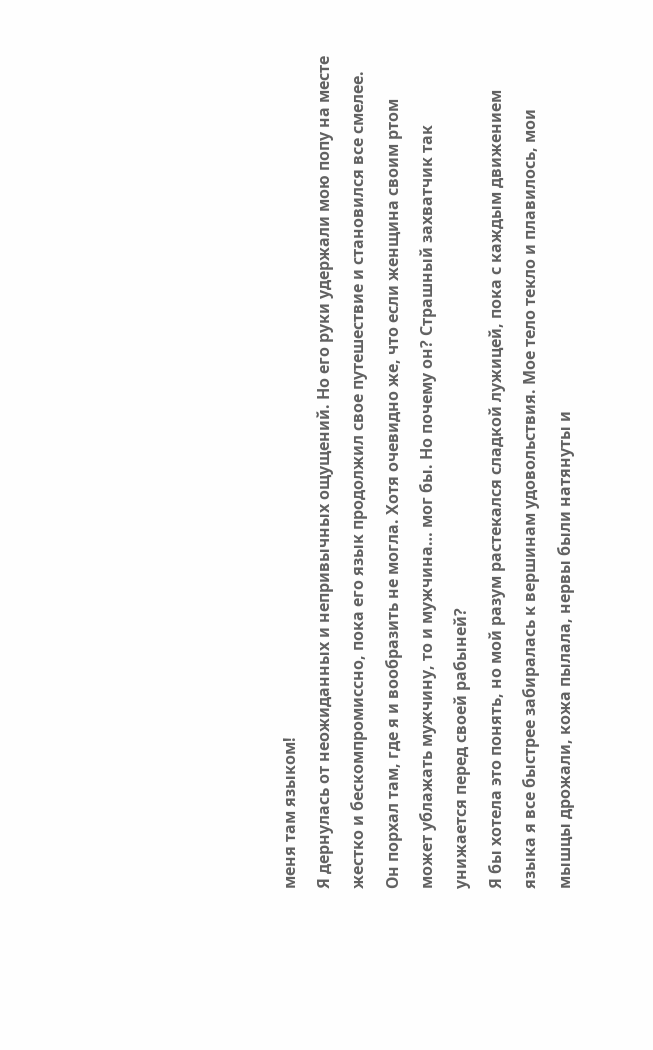меня там языком!
Я дернулась от неожиданных и непривычных ощущений. Но его руки удержали мою попу на месте жестко и бескомпромиссно, пока его язык продолжил свое путешествие и становился все смелее.
Он порхал там, где я и вообразить не могла. Хотя очевидно же, что если женщина своим ртом может ублажать мужчину, то и мужчина… мог бы. Но почему он? Страшный захватчик так унижается перед своей рабыней?
Я бы хотела это понять, но мой разум растекался сладкой лужицей, пока с каждым движением языка я все быстрее забиралась к вершинам удовольствия. Мое тело текло и плавилось, мои мышцы дрожали, кожа пылала, нервы были натянуты и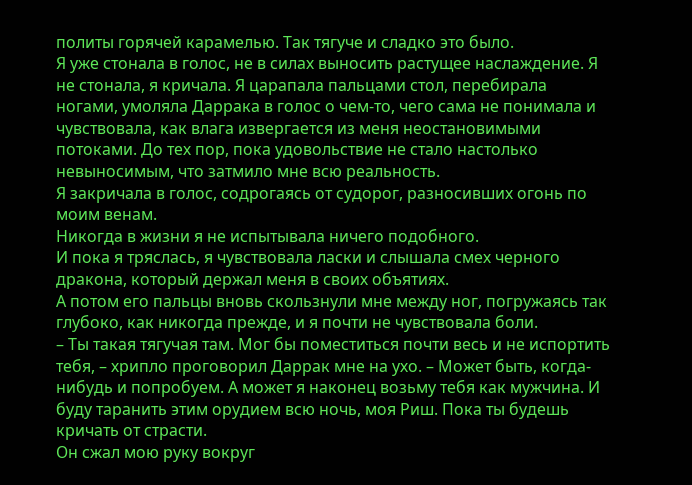политы горячей карамелью. Так тягуче и сладко это было.
Я уже стонала в голос, не в силах выносить растущее наслаждение. Я не стонала, я кричала. Я царапала пальцами стол, перебирала ногами, умоляла Даррака в голос о чем-то, чего сама не понимала и чувствовала, как влага извергается из меня неостановимыми потоками. До тех пор, пока удовольствие не стало настолько невыносимым, что затмило мне всю реальность.
Я закричала в голос, содрогаясь от судорог, разносивших огонь по моим венам.
Никогда в жизни я не испытывала ничего подобного.
И пока я тряслась, я чувствовала ласки и слышала смех черного дракона, который держал меня в своих объятиях.
А потом его пальцы вновь скользнули мне между ног, погружаясь так глубоко, как никогда прежде, и я почти не чувствовала боли.
– Ты такая тягучая там. Мог бы поместиться почти весь и не испортить тебя, – хрипло проговорил Даррак мне на ухо. – Может быть, когда-нибудь и попробуем. А может я наконец возьму тебя как мужчина. И буду таранить этим орудием всю ночь, моя Риш. Пока ты будешь кричать от страсти.
Он сжал мою руку вокруг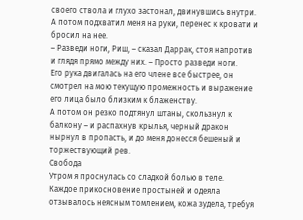своего ствола и глухо застонал, двинувшись внутри.
А потом подхватил меня на руки, перенес к кровати и бросил на нее.
– Разведи ноги, Риш, – сказал Даррак, стоя напротив и глядя прямо между них. – Просто разведи ноги.
Его рука двигалась на его члене все быстрее, он смотрел на мою текущую промежность и выражение его лица было близким к блаженству.
А потом он резко подтянул штаны, скользнул к балкону – и распахнув крылья, черный дракон нырнул в пропасть, и до меня донесся бешеный и торжествующий рев.
Свобода
Утром я проснулась со сладкой болью в теле.
Каждое прикосновение простыней и одеяла отзывалось неясным томлением, кожа зудела, требуя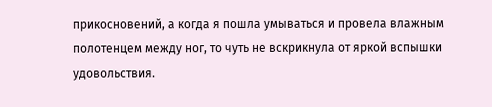прикосновений, а когда я пошла умываться и провела влажным полотенцем между ног, то чуть не вскрикнула от яркой вспышки удовольствия.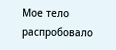Мое тело распробовало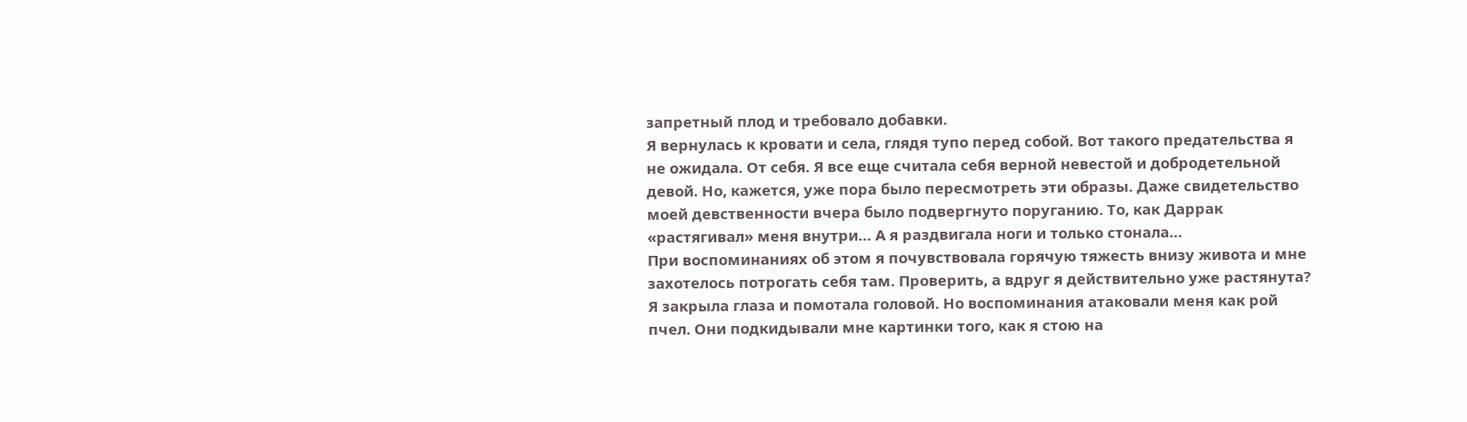запретный плод и требовало добавки.
Я вернулась к кровати и села, глядя тупо перед собой. Вот такого предательства я не ожидала. От себя. Я все еще считала себя верной невестой и добродетельной девой. Но, кажется, уже пора было пересмотреть эти образы. Даже свидетельство моей девственности вчера было подвергнуто поруганию. То, как Даррак «растягивал» меня внутри… А я раздвигала ноги и только стонала…
При воспоминаниях об этом я почувствовала горячую тяжесть внизу живота и мне захотелось потрогать себя там. Проверить, а вдруг я действительно уже растянута?
Я закрыла глаза и помотала головой. Но воспоминания атаковали меня как рой пчел. Они подкидывали мне картинки того, как я стою на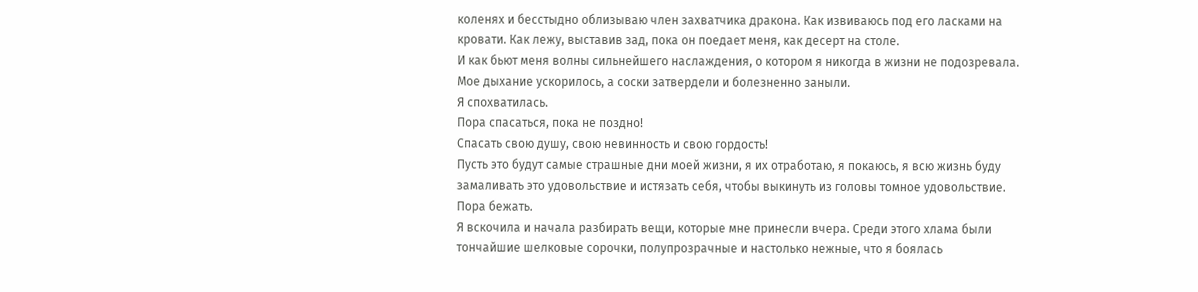коленях и бесстыдно облизываю член захватчика дракона. Как извиваюсь под его ласками на кровати. Как лежу, выставив зад, пока он поедает меня, как десерт на столе.
И как бьют меня волны сильнейшего наслаждения, о котором я никогда в жизни не подозревала.
Мое дыхание ускорилось, а соски затвердели и болезненно заныли.
Я спохватилась.
Пора спасаться, пока не поздно!
Спасать свою душу, свою невинность и свою гордость!
Пусть это будут самые страшные дни моей жизни, я их отработаю, я покаюсь, я всю жизнь буду замаливать это удовольствие и истязать себя, чтобы выкинуть из головы томное удовольствие.
Пора бежать.
Я вскочила и начала разбирать вещи, которые мне принесли вчера. Среди этого хлама были тончайшие шелковые сорочки, полупрозрачные и настолько нежные, что я боялась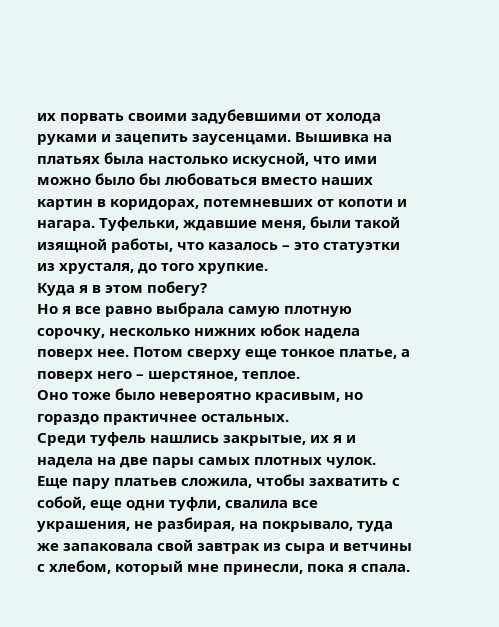их порвать своими задубевшими от холода руками и зацепить заусенцами. Вышивка на платьях была настолько искусной, что ими можно было бы любоваться вместо наших картин в коридорах, потемневших от копоти и нагара. Туфельки, ждавшие меня, были такой изящной работы, что казалось – это статуэтки из хрусталя, до того хрупкие.
Куда я в этом побегу?
Но я все равно выбрала самую плотную сорочку, несколько нижних юбок надела поверх нее. Потом сверху еще тонкое платье, а поверх него – шерстяное, теплое.
Оно тоже было невероятно красивым, но гораздо практичнее остальных.
Среди туфель нашлись закрытые, их я и надела на две пары самых плотных чулок.
Еще пару платьев сложила, чтобы захватить с собой, еще одни туфли, свалила все украшения, не разбирая, на покрывало, туда же запаковала свой завтрак из сыра и ветчины с хлебом, который мне принесли, пока я спала.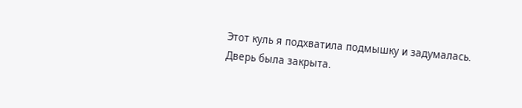Этот куль я подхватила подмышку и задумалась.
Дверь была закрыта.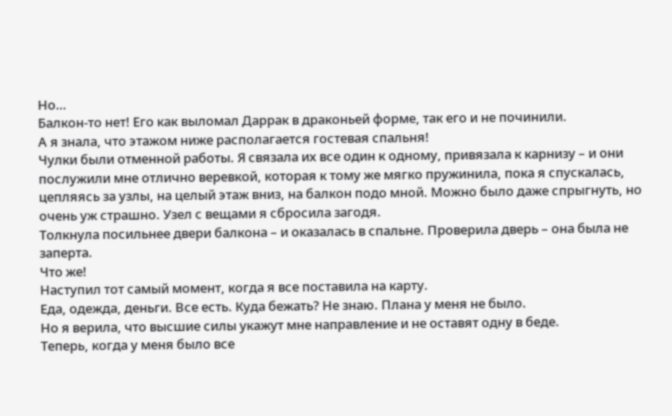Но…
Балкон-то нет! Его как выломал Даррак в драконьей форме, так его и не починили.
А я знала, что этажом ниже располагается гостевая спальня!
Чулки были отменной работы. Я связала их все один к одному, привязала к карнизу – и они послужили мне отлично веревкой, которая к тому же мягко пружинила, пока я спускалась, цепляясь за узлы, на целый этаж вниз, на балкон подо мной. Можно было даже спрыгнуть, но очень уж страшно. Узел с вещами я сбросила загодя.
Толкнула посильнее двери балкона – и оказалась в спальне. Проверила дверь – она была не заперта.
Что же!
Наступил тот самый момент, когда я все поставила на карту.
Еда, одежда, деньги. Все есть. Куда бежать? Не знаю. Плана у меня не было.
Но я верила, что высшие силы укажут мне направление и не оставят одну в беде.
Теперь, когда у меня было все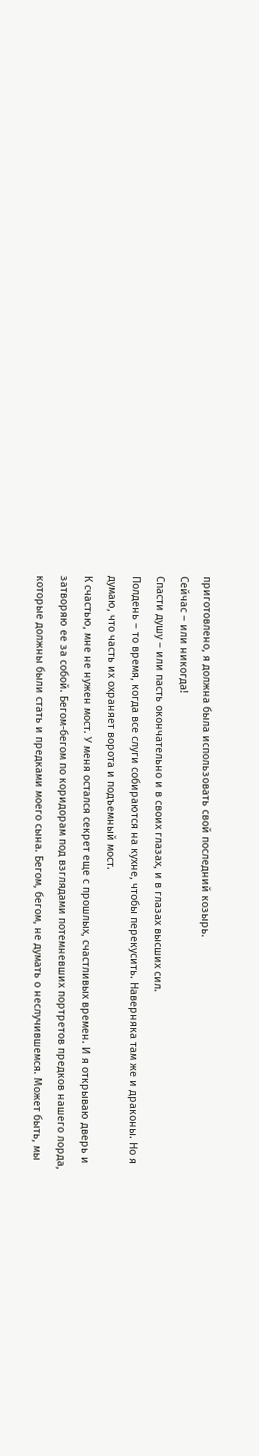приготовлено, я должна была использовать свой последний козырь.
Сейчас – или никогда!
Спасти душу – или пасть окончательно и в своих глазах, и в глазах высших сил.
Полдень – то время, когда все слуги собираются на кухне, чтобы перекусить. Наверняка там же и драконы. Но я думаю, что часть их охраняет ворота и подъемный мост.
К счастью, мне не нужен мост. У меня остался секрет еще с прошлых, счастливых времен. И я открываю дверь и затворяю ее за собой. Бегом-бегом по коридорам под взглядами потемневших портретов предков нашего лорда, которые должны были стать и предками моего сына. Бегом, бегом, не думать о неслучившемся. Может быть, мы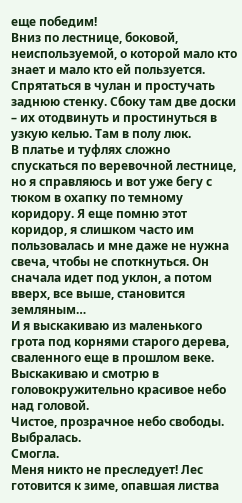еще победим!
Вниз по лестнице, боковой, неиспользуемой, о которой мало кто знает и мало кто ей пользуется. Спрятаться в чулан и простучать заднюю стенку. Сбоку там две доски – их отодвинуть и простинуться в узкую келью. Там в полу люк.
В платье и туфлях сложно спускаться по веревочной лестнице, но я справляюсь и вот уже бегу с тюком в охапку по темному коридору. Я еще помню этот коридор, я слишком часто им пользовалась и мне даже не нужна свеча, чтобы не споткнуться. Он сначала идет под уклон, а потом вверх, все выше, становится земляным…
И я выскакиваю из маленького грота под корнями старого дерева, сваленного еще в прошлом веке.
Выскакиваю и смотрю в головокружительно красивое небо над головой.
Чистое, прозрачное небо свободы.
Выбралась.
Смогла.
Меня никто не преследует! Лес готовится к зиме, опавшая листва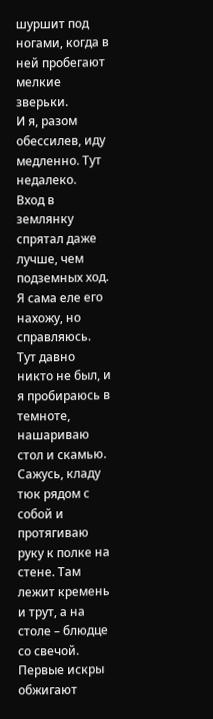шуршит под ногами, когда в ней пробегают мелкие зверьки.
И я, разом обессилев, иду медленно. Тут недалеко.
Вход в землянку спрятал даже лучше, чем подземных ход. Я сама еле его нахожу, но справляюсь. Тут давно никто не был, и я пробираюсь в темноте, нашариваю стол и скамью.
Сажусь, кладу тюк рядом с собой и протягиваю руку к полке на стене. Там лежит кремень и трут, а на столе – блюдце со свечой.
Первые искры обжигают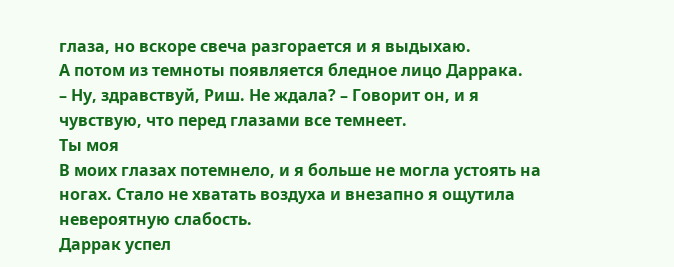глаза, но вскоре свеча разгорается и я выдыхаю.
А потом из темноты появляется бледное лицо Даррака.
– Ну, здравствуй, Риш. Не ждала? – Говорит он, и я чувствую, что перед глазами все темнеет.
Ты моя
В моих глазах потемнело, и я больше не могла устоять на ногах. Стало не хватать воздуха и внезапно я ощутила невероятную слабость.
Даррак успел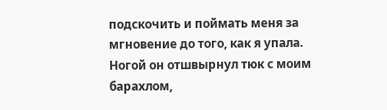подскочить и поймать меня за мгновение до того, как я упала.
Ногой он отшвырнул тюк с моим барахлом,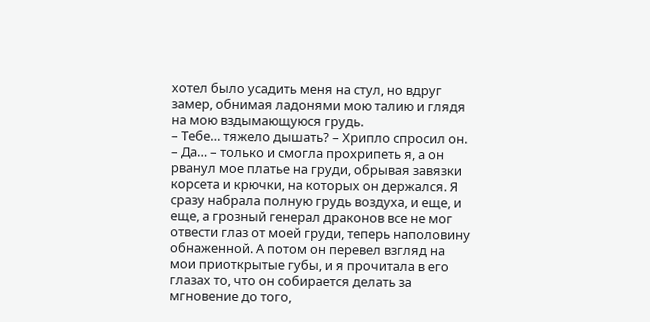хотел было усадить меня на стул, но вдруг замер, обнимая ладонями мою талию и глядя на мою вздымающуюся грудь.
– Тебе… тяжело дышать? – Хрипло спросил он.
– Да… – только и смогла прохрипеть я, а он рванул мое платье на груди, обрывая завязки корсета и крючки, на которых он держался. Я сразу набрала полную грудь воздуха, и еще, и еще, а грозный генерал драконов все не мог отвести глаз от моей груди, теперь наполовину обнаженной. А потом он перевел взгляд на мои приоткрытые губы, и я прочитала в его глазах то, что он собирается делать за мгновение до того,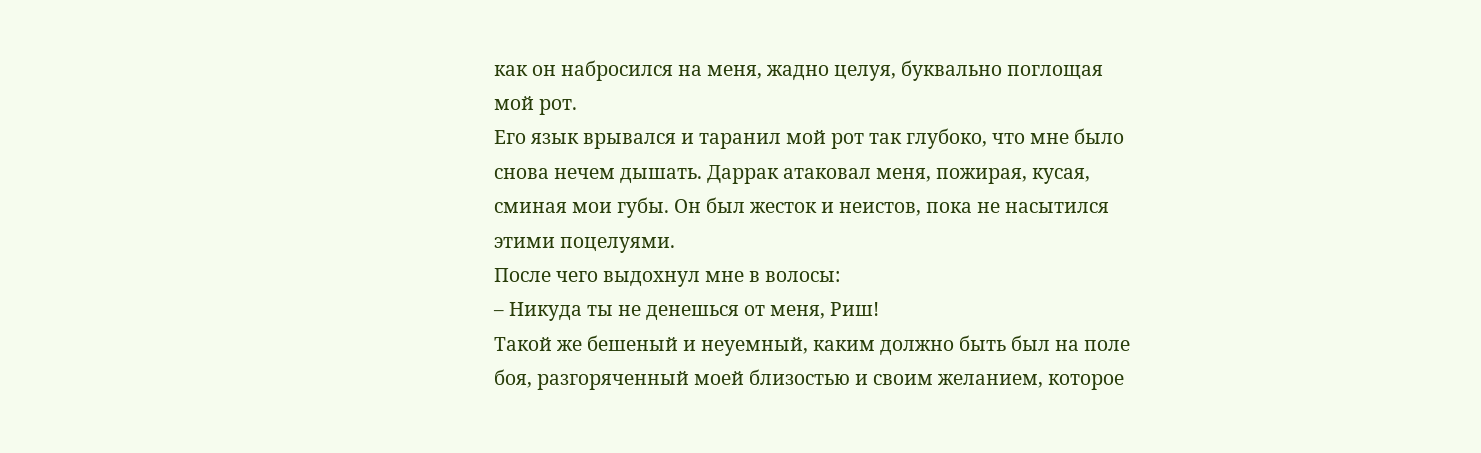как он набросился на меня, жадно целуя, буквально поглощая мой рот.
Его язык врывался и таранил мой рот так глубоко, что мне было снова нечем дышать. Даррак атаковал меня, пожирая, кусая, сминая мои губы. Он был жесток и неистов, пока не насытился этими поцелуями.
После чего выдохнул мне в волосы:
– Никуда ты не денешься от меня, Риш!
Такой же бешеный и неуемный, каким должно быть был на поле боя, разгоряченный моей близостью и своим желанием, которое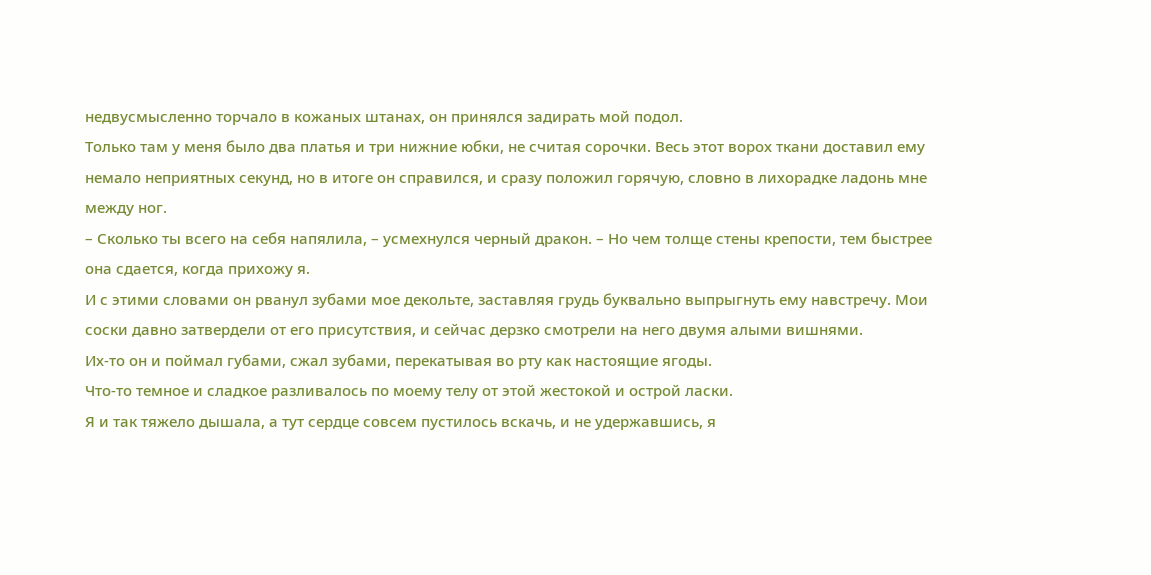недвусмысленно торчало в кожаных штанах, он принялся задирать мой подол.
Только там у меня было два платья и три нижние юбки, не считая сорочки. Весь этот ворох ткани доставил ему немало неприятных секунд, но в итоге он справился, и сразу положил горячую, словно в лихорадке ладонь мне между ног.
– Сколько ты всего на себя напялила, – усмехнулся черный дракон. – Но чем толще стены крепости, тем быстрее она сдается, когда прихожу я.
И с этими словами он рванул зубами мое декольте, заставляя грудь буквально выпрыгнуть ему навстречу. Мои соски давно затвердели от его присутствия, и сейчас дерзко смотрели на него двумя алыми вишнями.
Их-то он и поймал губами, сжал зубами, перекатывая во рту как настоящие ягоды.
Что-то темное и сладкое разливалось по моему телу от этой жестокой и острой ласки.
Я и так тяжело дышала, а тут сердце совсем пустилось вскачь, и не удержавшись, я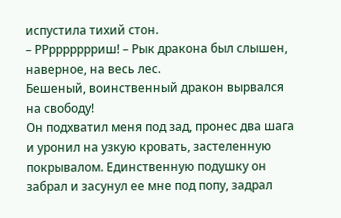испустила тихий стон.
– РРррррррриш! – Рык дракона был слышен, наверное, на весь лес.
Бешеный, воинственный дракон вырвался на свободу!
Он подхватил меня под зад, пронес два шага и уронил на узкую кровать, застеленную покрывалом. Единственную подушку он забрал и засунул ее мне под попу, задрал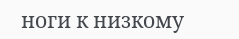ноги к низкому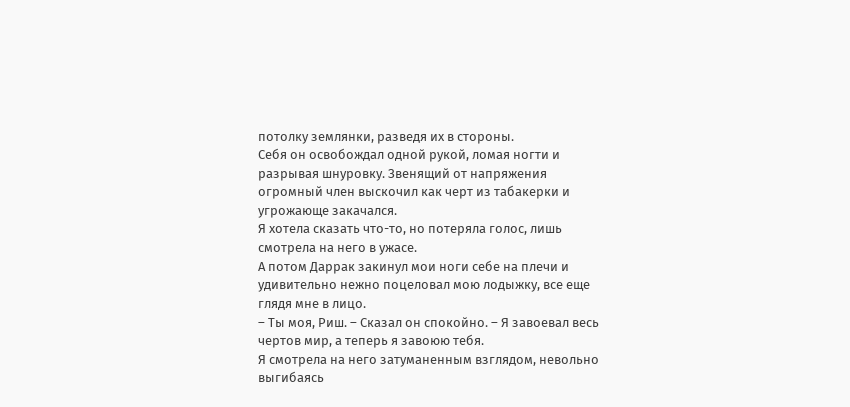потолку землянки, разведя их в стороны.
Себя он освобождал одной рукой, ломая ногти и разрывая шнуровку. Звенящий от напряжения огромный член выскочил как черт из табакерки и угрожающе закачался.
Я хотела сказать что-то, но потеряла голос, лишь смотрела на него в ужасе.
А потом Даррак закинул мои ноги себе на плечи и удивительно нежно поцеловал мою лодыжку, все еще глядя мне в лицо.
– Ты моя, Риш. – Сказал он спокойно. – Я завоевал весь чертов мир, а теперь я завоюю тебя.
Я смотрела на него затуманенным взглядом, невольно выгибаясь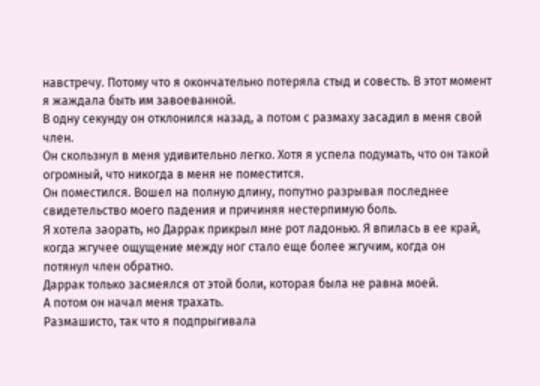навстречу. Потому что я окончательно потеряла стыд и совесть. В этот момент я жаждала быть им завоеванной.
В одну секунду он отклонился назад, а потом с размаху засадил в меня свой член.
Он скользнул в меня удивительно легко. Хотя я успела подумать, что он такой огромный, что никогда в меня не поместится.
Он поместился. Вошел на полную длину, попутно разрывая последнее свидетельство моего падения и причиняя нестерпимую боль.
Я хотела заорать, но Даррак прикрыл мне рот ладонью. Я впилась в ее край, когда жгучее ощущение между ног стало еще более жгучим, когда он потянул член обратно.
Даррак только засмеялся от этой боли, которая была не равна моей.
А потом он начал меня трахать.
Размашисто, так что я подпрыгивала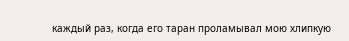каждый раз, когда его таран проламывал мою хлипкую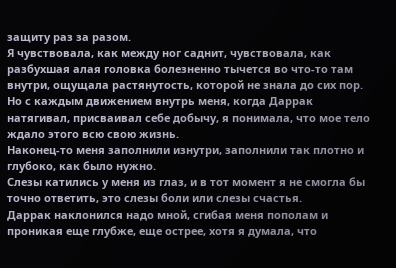защиту раз за разом.
Я чувствовала, как между ног саднит, чувствовала, как разбухшая алая головка болезненно тычется во что-то там внутри, ощущала растянутость, которой не знала до сих пор.
Но с каждым движением внутрь меня, когда Даррак натягивал, присваивал себе добычу, я понимала, что мое тело ждало этого всю свою жизнь.
Наконец-то меня заполнили изнутри, заполнили так плотно и глубоко, как было нужно.
Слезы катились у меня из глаз, и в тот момент я не смогла бы точно ответить, это слезы боли или слезы счастья.
Даррак наклонился надо мной, сгибая меня пополам и проникая еще глубже, еще острее, хотя я думала, что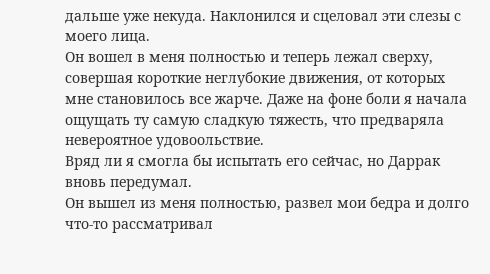дальше уже некуда. Наклонился и сцеловал эти слезы с моего лица.
Он вошел в меня полностью и теперь лежал сверху, совершая короткие неглубокие движения, от которых мне становилось все жарче. Даже на фоне боли я начала ощущать ту самую сладкую тяжесть, что предваряла невероятное удовоольствие.
Вряд ли я смогла бы испытать его сейчас, но Даррак вновь передумал.
Он вышел из меня полностью, развел мои бедра и долго что-то рассматривал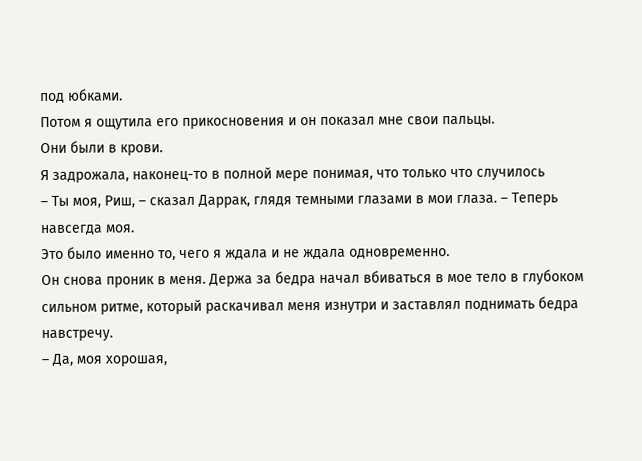под юбками.
Потом я ощутила его прикосновения и он показал мне свои пальцы.
Они были в крови.
Я задрожала, наконец-то в полной мере понимая, что только что случилось
– Ты моя, Риш, – сказал Даррак, глядя темными глазами в мои глаза. – Теперь навсегда моя.
Это было именно то, чего я ждала и не ждала одновременно.
Он снова проник в меня. Держа за бедра начал вбиваться в мое тело в глубоком сильном ритме, который раскачивал меня изнутри и заставлял поднимать бедра навстречу.
– Да, моя хорошая,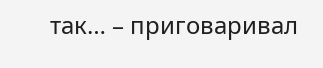так… – приговаривал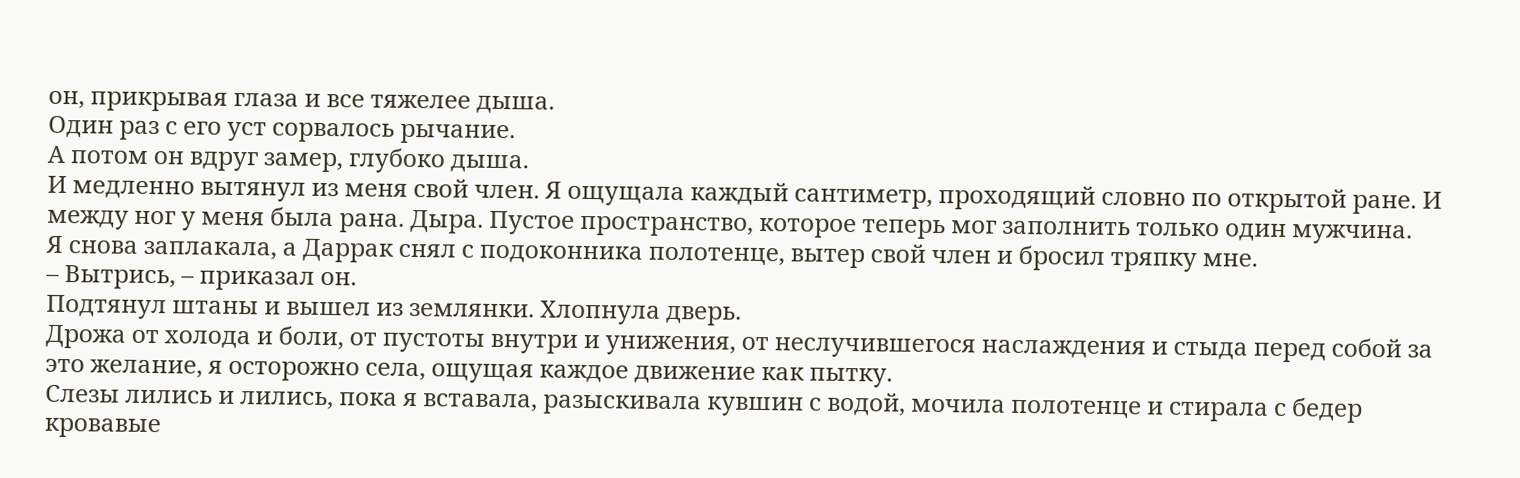он, прикрывая глаза и все тяжелее дыша.
Один раз с его уст сорвалось рычание.
А потом он вдруг замер, глубоко дыша.
И медленно вытянул из меня свой член. Я ощущала каждый сантиметр, проходящий словно по открытой ране. И между ног у меня была рана. Дыра. Пустое пространство, которое теперь мог заполнить только один мужчина.
Я снова заплакала, а Даррак снял с подоконника полотенце, вытер свой член и бросил тряпку мне.
– Вытрись, – приказал он.
Подтянул штаны и вышел из землянки. Хлопнула дверь.
Дрожа от холода и боли, от пустоты внутри и унижения, от неслучившегося наслаждения и стыда перед собой за это желание, я осторожно села, ощущая каждое движение как пытку.
Слезы лились и лились, пока я вставала, разыскивала кувшин с водой, мочила полотенце и стирала с бедер кровавые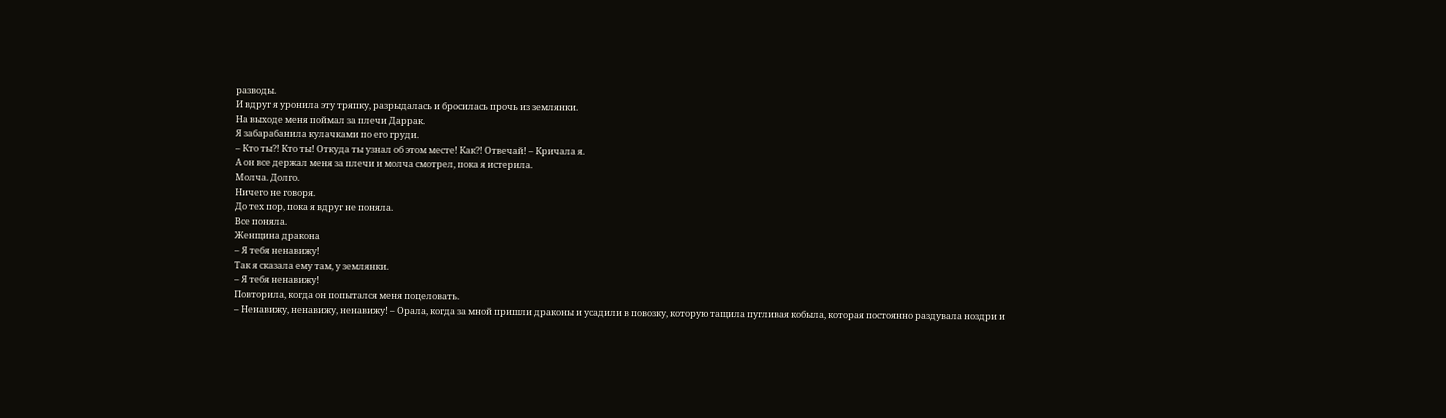разводы.
И вдруг я уронила эту тряпку, разрыдалась и бросилась прочь из землянки.
На выходе меня поймал за плечи Даррак.
Я забарабанила кулачками по его груди.
– Кто ты?! Кто ты! Откуда ты узнал об этом месте! Как?! Отвечай! – Кричала я.
А он все держал меня за плечи и молча смотрел, пока я истерила.
Молча. Долго.
Ничего не говоря.
До тех пор, пока я вдруг не поняла.
Все поняла.
Женщина дракона
– Я тебя ненавижу!
Так я сказала ему там, у землянки.
– Я тебя ненавижу!
Повторила, когда он попытался меня поцеловать.
– Ненавижу, ненавижу, ненавижу! – Орала, когда за мной пришли драконы и усадили в повозку, которую тащила пугливая кобыла, которая постоянно раздувала ноздри и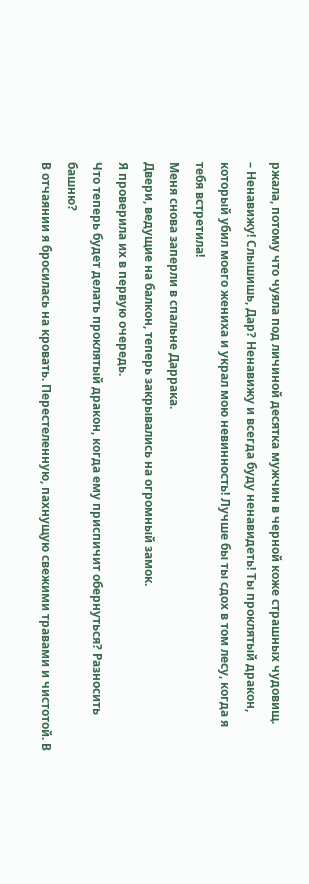ржала, потому что чуяла под личиной десятка мужчин в черной коже страшных чудовищ.
– Ненавижу! Слышишь, Дар? Ненавижу и всегда буду ненавидеть! Ты проклятый дракон, который убил моего жениха и украл мою невинность! Лучше бы ты сдох в том лесу, когда я тебя встретила!
Меня снова заперли в спальне Даррака.
Двери, ведущие на балкон, теперь закрывались на огромный замок.
Я проверила их в первую очередь.
Что теперь будет делать проклятый дракон, когда ему приспичит обернуться? Разносить башню?
В отчаянии я бросилась на кровать. Перестеленную, пахнущую свежими травами и чистотой. В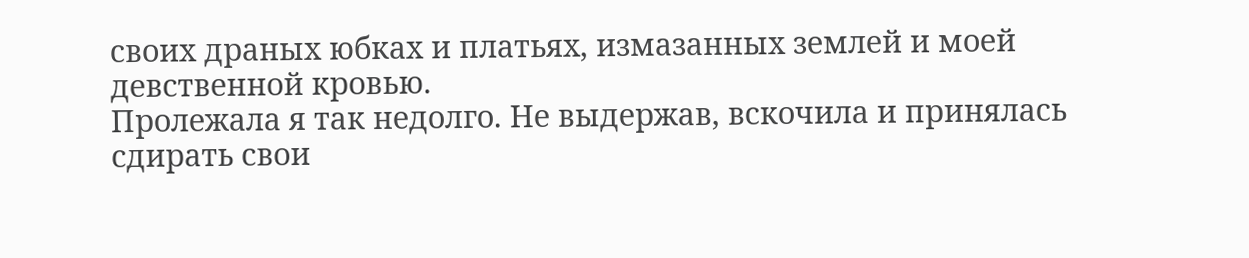своих драных юбках и платьях, измазанных землей и моей девственной кровью.
Пролежала я так недолго. Не выдержав, вскочила и принялась сдирать свои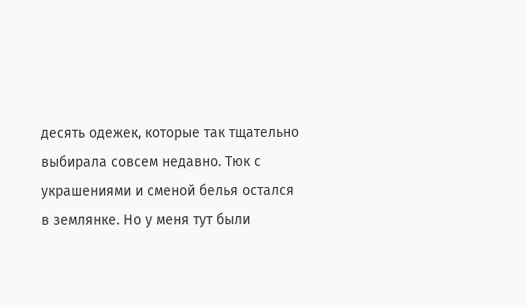десять одежек, которые так тщательно выбирала совсем недавно. Тюк с украшениями и сменой белья остался в землянке. Но у меня тут были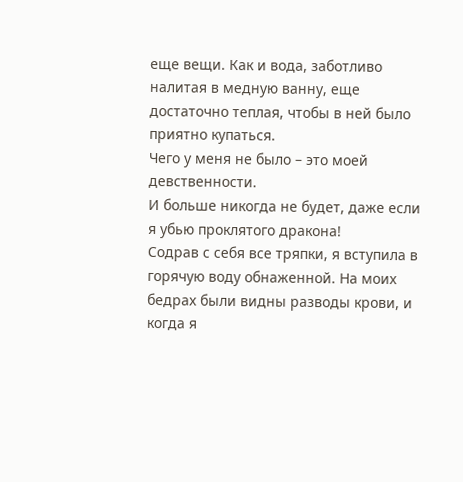еще вещи. Как и вода, заботливо налитая в медную ванну, еще достаточно теплая, чтобы в ней было приятно купаться.
Чего у меня не было – это моей девственности.
И больше никогда не будет, даже если я убью проклятого дракона!
Содрав с себя все тряпки, я вступила в горячую воду обнаженной. На моих бедрах были видны разводы крови, и когда я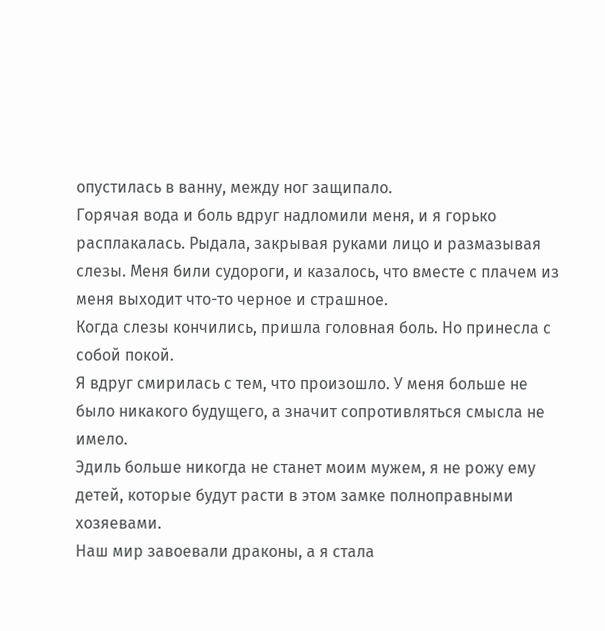опустилась в ванну, между ног защипало.
Горячая вода и боль вдруг надломили меня, и я горько расплакалась. Рыдала, закрывая руками лицо и размазывая слезы. Меня били судороги, и казалось, что вместе с плачем из меня выходит что-то черное и страшное.
Когда слезы кончились, пришла головная боль. Но принесла с собой покой.
Я вдруг смирилась с тем, что произошло. У меня больше не было никакого будущего, а значит сопротивляться смысла не имело.
Эдиль больше никогда не станет моим мужем, я не рожу ему детей, которые будут расти в этом замке полноправными хозяевами.
Наш мир завоевали драконы, а я стала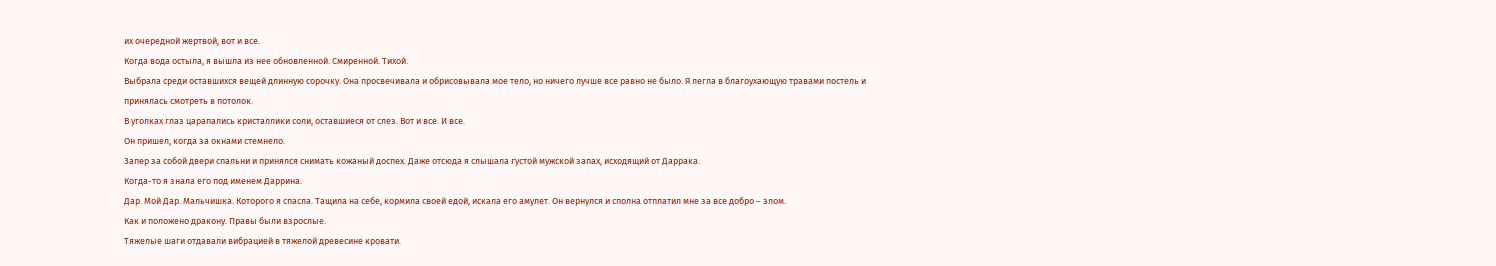их очередной жертвой, вот и все.
Когда вода остыла, я вышла из нее обновленной. Смиренной. Тихой.
Выбрала среди оставшихся вещей длинную сорочку. Она просвечивала и обрисовывала мое тело, но ничего лучше все равно не было. Я легла в благоухающую травами постель и принялась смотреть в потолок.
В уголках глаз царапались кристаллики соли, оставшиеся от слез. Вот и все. И все.
Он пришел, когда за окнами стемнело.
Запер за собой двери спальни и принялся снимать кожаный доспех. Даже отсюда я слышала густой мужской запах, исходящий от Даррака.
Когда-то я знала его под именем Даррина.
Дар. Мой Дар. Мальчишка. Которого я спасла. Тащила на себе, кормила своей едой, искала его амулет. Он вернулся и сполна отплатил мне за все добро – злом.
Как и положено дракону. Правы были взрослые.
Тяжелые шаги отдавали вибрацией в тяжелой древесине кровати.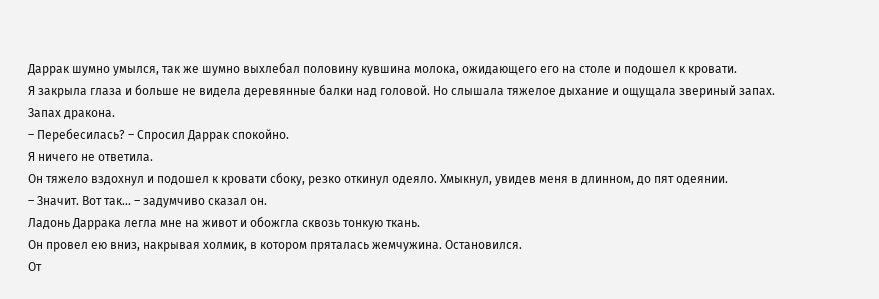Даррак шумно умылся, так же шумно выхлебал половину кувшина молока, ожидающего его на столе и подошел к кровати.
Я закрыла глаза и больше не видела деревянные балки над головой. Но слышала тяжелое дыхание и ощущала звериный запах.
Запах дракона.
– Перебесилась? – Спросил Даррак спокойно.
Я ничего не ответила.
Он тяжело вздохнул и подошел к кровати сбоку, резко откинул одеяло. Хмыкнул, увидев меня в длинном, до пят одеянии.
– Значит. Вот так… – задумчиво сказал он.
Ладонь Даррака легла мне на живот и обожгла сквозь тонкую ткань.
Он провел ею вниз, накрывая холмик, в котором пряталась жемчужина. Остановился.
От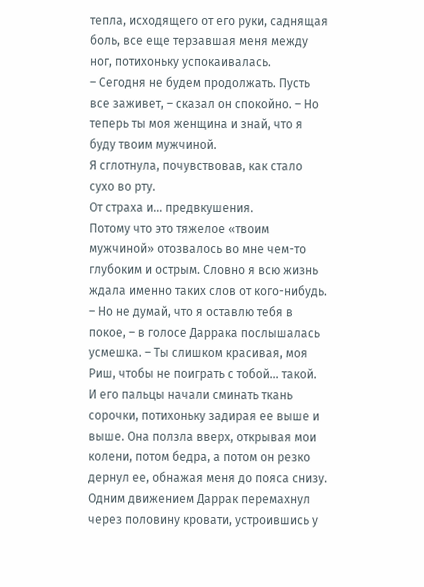тепла, исходящего от его руки, саднящая боль, все еще терзавшая меня между ног, потихоньку успокаивалась.
– Сегодня не будем продолжать. Пусть все заживет, – сказал он спокойно. – Но теперь ты моя женщина и знай, что я буду твоим мужчиной.
Я сглотнула, почувствовав, как стало сухо во рту.
От страха и… предвкушения.
Потому что это тяжелое «твоим мужчиной» отозвалось во мне чем-то глубоким и острым. Словно я всю жизнь ждала именно таких слов от кого-нибудь.
– Но не думай, что я оставлю тебя в покое, – в голосе Даррака послышалась усмешка. – Ты слишком красивая, моя Риш, чтобы не поиграть с тобой… такой.
И его пальцы начали сминать ткань сорочки, потихоньку задирая ее выше и выше. Она ползла вверх, открывая мои колени, потом бедра, а потом он резко дернул ее, обнажая меня до пояса снизу.
Одним движением Даррак перемахнул через половину кровати, устроившись у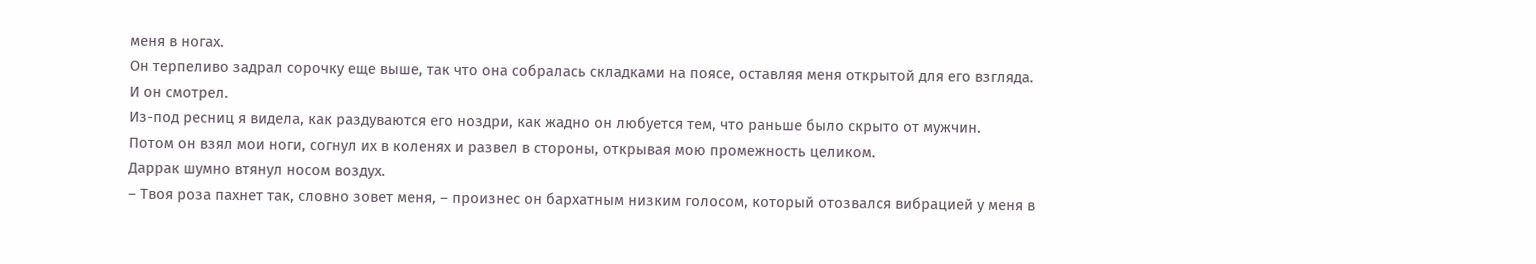меня в ногах.
Он терпеливо задрал сорочку еще выше, так что она собралась складками на поясе, оставляя меня открытой для его взгляда.
И он смотрел.
Из-под ресниц я видела, как раздуваются его ноздри, как жадно он любуется тем, что раньше было скрыто от мужчин.
Потом он взял мои ноги, согнул их в коленях и развел в стороны, открывая мою промежность целиком.
Даррак шумно втянул носом воздух.
– Твоя роза пахнет так, словно зовет меня, – произнес он бархатным низким голосом, который отозвался вибрацией у меня в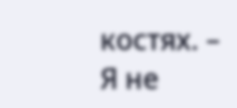костях. – Я не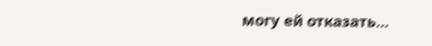могу ей отказать…